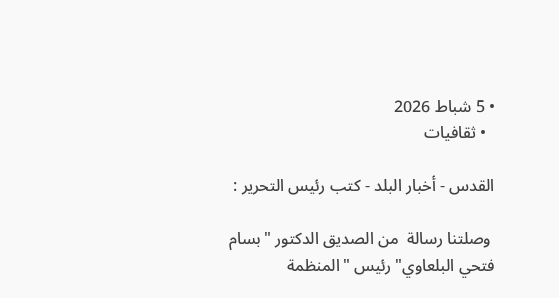• 5 شباط 2026
  • ثقافيات

القدس - أخبار البلد - كتب رئيس التحرير :

 وصلتنا رسالة  من الصديق الدكتور "بسام فتحي البلعاوي" رئيس "المنظمة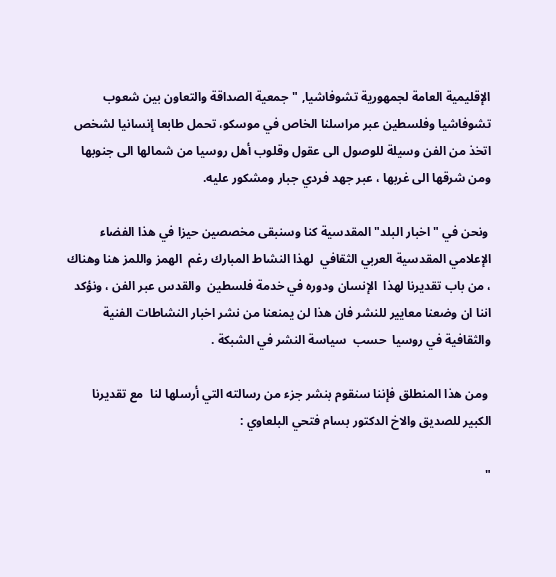الإقليمية العامة لجمهورية تشوفاشيا, "جمعية الصداقة والتعاون بين شعوب تشوفاشيا وفلسطين عبر مراسلنا الخاص في موسكو، تحمل طابعا إنسانيا لشخص اتخذ من الفن وسيلة للوصول الى عقول وقلوب أهل روسيا من شمالها الى جنوبها ومن شرقها الى غربها ، عبر جهد فردي جبار ومشكور عليه.

 ونحن في "اخبار البلد" المقدسية كنا وسنبقى مخصصين حيزا في هذا الفضاء الإعلامي المقدسية العربي الثقافي  لهذا النشاط المبارك رغم  الهمز واللمز هنا وهناك ، من باب تقديرنا لهذا  الإنسان ودوره في خدمة فلسطين  والقدس عبر الفن ، ونؤكد اننا ان وضعنا معايير للنشر فان هذا لن يمنعنا من نشر اخبار النشاطات الفنية والثقافية في روسيا  حسب  سياسة النشر في الشبكة .

 ومن هذا المنطلق فإننا سنقوم بنشر جزء من رسالته التي أرسلها لنا  مع تقديرنا الكبير للصديق والاخ الدكتور بسام فتحي البلعاوي :

"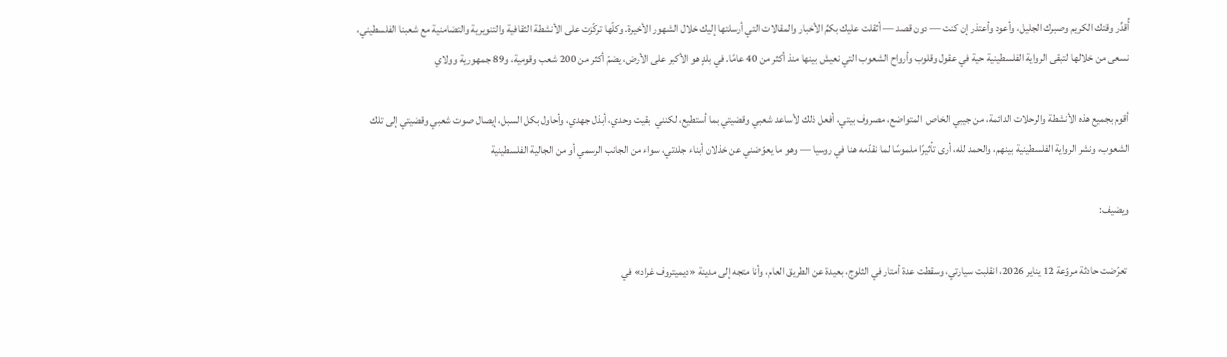أُقدِّر وقتك الكريم وصبرك الجليل، وأعود وأعتذر إن كنت — دون قصد — أثقلت عليك بكمِّ الأخبار والمقالات التي أرسلتها إليك خلال الشهور الأخيرة. وكلّها تركّزت على الأنشطة الثقافية والتنويرية والتضامنية مع شعبنا الفلسطيني، نسعى من خلالها لتبقى الرواية الفلسطينية حية في عقول وقلوب وأرواح الشعوب التي نعيش بينها منذ أكثر من 40 عامًا. في بلدٍ هو الأكبر على الأرض، يضمّ أكثر من 200 شعب وقومية، و89 جمهورية وولاي

أقوم بجميع هذه الأنشطة والرحلات الدائمة، من جيبي الخاص  المتواضع، مصروف بيتي، أفعل ذلك لأساعد شعبي وقضيتي بما أستطيع، لكنني  بقيت وحدي، أبذل جهدي، وأحاول بكل السبل، إيصال صوت شعبي وقضيتي إلى تلك الشعوب، ونشر الرواية الفلسطينية بينهم، والحمد لله، أرى تأثيرًا ملموسًا لما نقدّمه هنا في روسيا — وهو ما يعوّضني عن خذلان أبناء جلدتي، سواء من الجانب الرسمي أو من الجالية الفلسطينية

ويضيف:

 تعرّضت حادثة مروّعة 12 يناير 2026، انقلبت سيارتي، وسقطت عدة أمتار في الثلوج، بعيدة عن الطريق العام، وأنا متجه إلى مدينة «ديميتروف غراد» في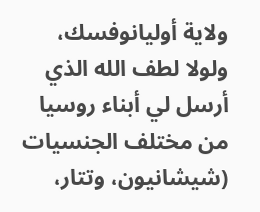ولاية أوليانوفسك، ولولا لطف الله الذي أرسل لي أبناء روسيا من مختلف الجنسيات (شيشانيون، وتتار،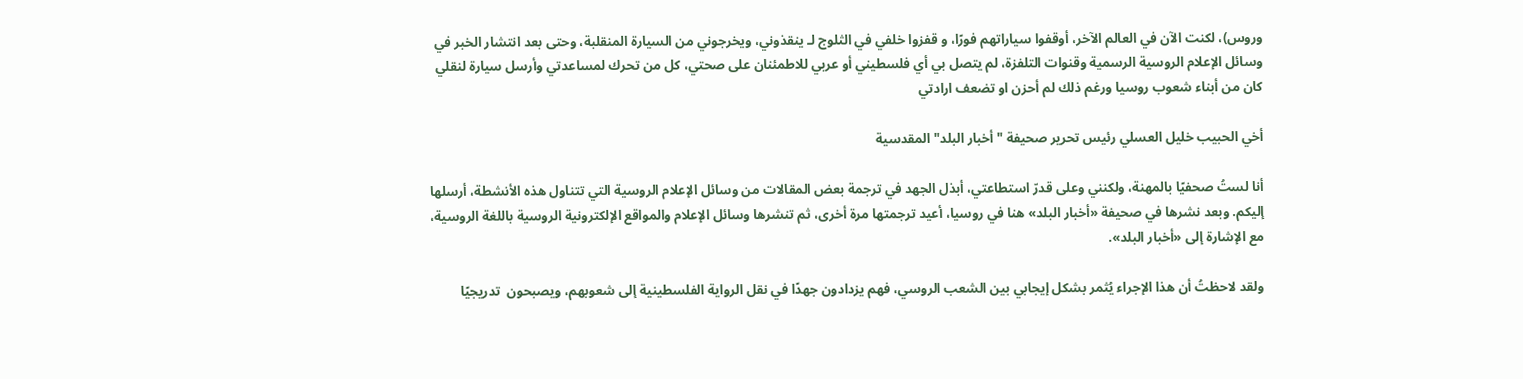وروس)، لكنت الآن في العالم الآخر، أوقفوا سياراتهم فورًا، و قفزوا خلفي في الثلوج لـ ينقذوني، ويخرجوني من السيارة المنقلبة، وحتى بعد انتشار الخبر في وسائل الإعلام الروسية الرسمية وقنوات التلفزة، لم يتصل بي أي فلسطيني أو عربي للاطمئنان على صحتي، كل من تحرك لمساعدتي وأرسل سيارة لنقلي كان من أبناء شعوب روسيا ورغم ذلك لم أحزن او تضعف ارادتي

أخي الحبيب خليل العسلي رئيس تحرير صحيفة " أخبار البلد" المقدسية

أنا لستُ صحفيًا بالمهنة، ولكنني وعلى قدرّ استطاعتي، أبذل الجهد في ترجمة بعض المقالات من وسائل الإعلام الروسية التي تتناول هذه الأنشطة، أرسلها إليكم. وبعد نشرها في صحيفة «أخبار البلد» هنا في روسيا، أعيد ترجمتها مرة أخرى، ثم تنشرها وسائل الإعلام والمواقع الإلكترونية الروسية باللغة الروسية، مع الإشارة إلى «أخبار البلد».

ولقد لاحظتُ أن هذا الإجراء يُثمر بشكل إيجابي بين الشعب الروسي، فهم يزدادون جهدًا في نقل الرواية الفلسطينية إلى شعوبهم، ويصبحون  تدريجيًا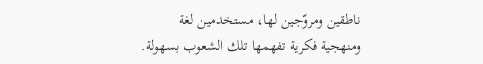ناطقين ومروّجين لها، مستخدمين لغة ومنهجية فكرية تفهمها تلك الشعوب بسهولة.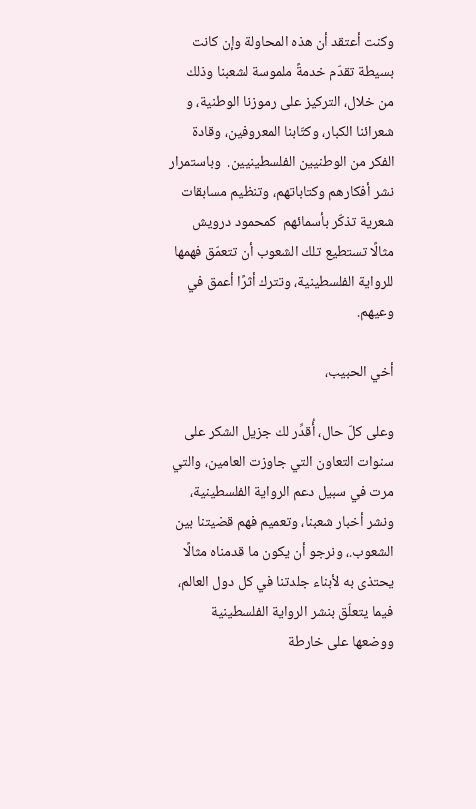وكنت أعتقد أن هذه المحاولة وإن كانت بسيطة تقدّم خدمةً ملموسة لشعبنا وذلك من خلال، التركيز على رموزنا الوطنية، و شعرائنا الكبار، وكتّابنا المعروفين، وقادة الفكر من الوطنيين الفلسطينيين.  وباستمرار نشر أفكارهم وكتاباتهم، وتنظيم مسابقات شعرية تذكّر بأسمائهم  كمحمود درويش مثالًا تستطيع تلك الشعوب أن تتعمّق فهمها للرواية الفلسطينية، وتترك أثرًا أعمق في وعيهم.

أخي الحبيب،

وعلى كلّ حال، أُقدِّر لك جزيل الشكر على سنوات التعاون التي جاوزت العامين، والتي مرت في سبيل دعم الرواية الفلسطينية، ونشر أخبار شعبنا، وتعميم فهم قضيتنا بين الشعوب.، ونرجو أن يكون ما قدمناه مثالًا يحتذى به لأبناء جلدتنا في كل دول العالم، فيما يتعلّق بنشر الرواية الفلسطينية ووضعها على خارطة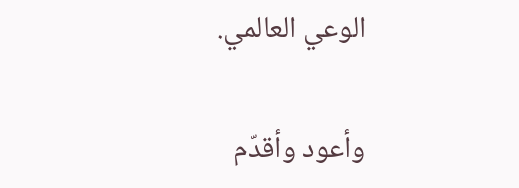الوعي العالمي.

وأعود وأقدّم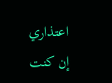اعتذاري إن كنت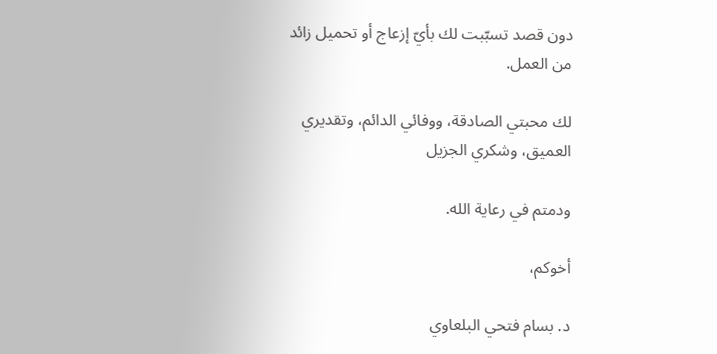دون قصد تسبّبت لك بأيّ إزعاج أو تحميل زائد من العمل.

لك محبتي الصادقة، ووفائي الدائم، وتقديري العميق، وشكري الجزيل

ودمتم في رعاية الله.

أخوكم،

د. بسام فتحي البلعاوي